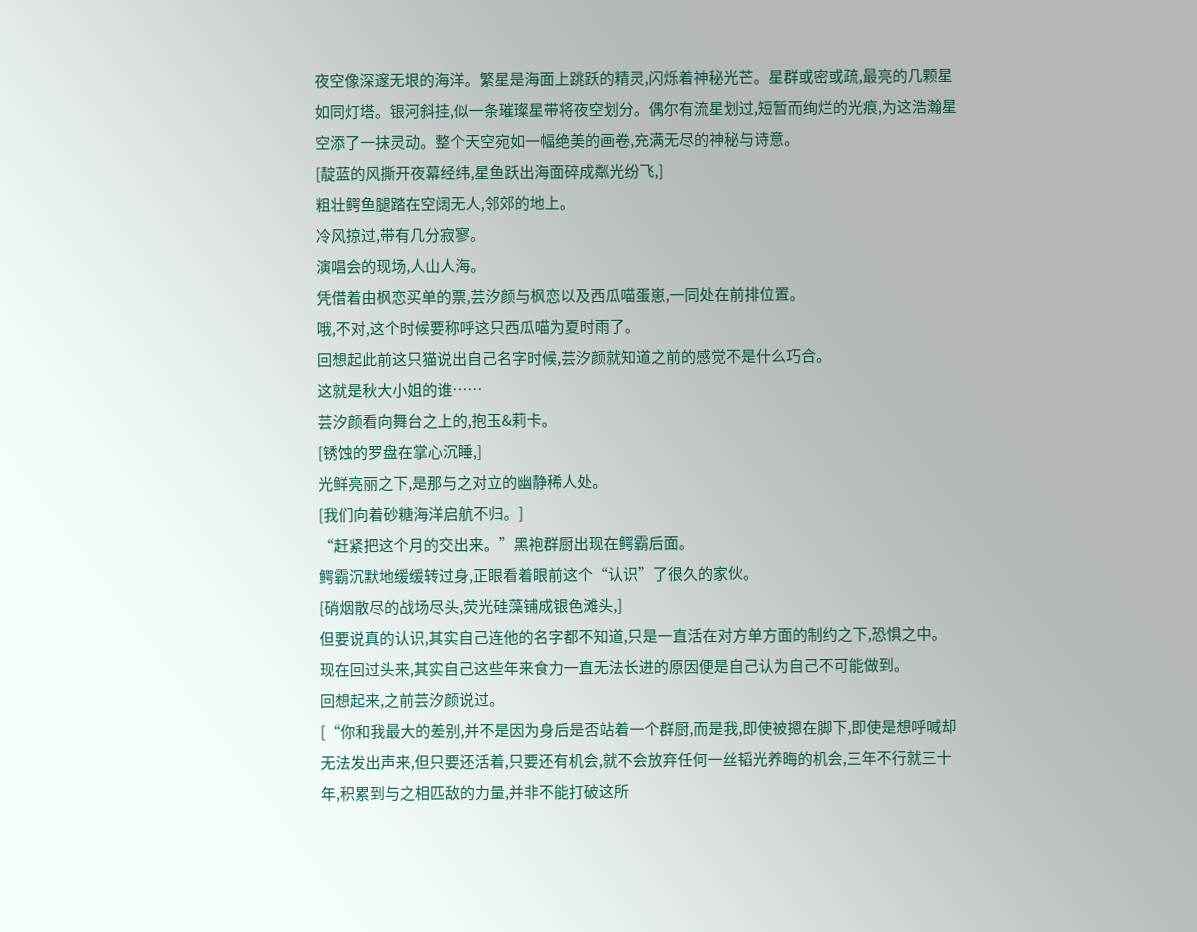夜空像深邃无垠的海洋。繁星是海面上跳跃的精灵,闪烁着神秘光芒。星群或密或疏,最亮的几颗星如同灯塔。银河斜挂,似一条璀璨星带将夜空划分。偶尔有流星划过,短暂而绚烂的光痕,为这浩瀚星空添了一抹灵动。整个天空宛如一幅绝美的画卷,充满无尽的神秘与诗意。
[靛蓝的风撕开夜幕经纬,星鱼跃出海面碎成粼光纷飞,]
粗壮鳄鱼腿踏在空阔无人,邻郊的地上。
冷风掠过,带有几分寂寥。
演唱会的现场,人山人海。
凭借着由枫恋买单的票,芸汐颜与枫恋以及西瓜喵蛋崽,一同处在前排位置。
哦,不对,这个时候要称呼这只西瓜喵为夏时雨了。
回想起此前这只猫说出自己名字时候,芸汐颜就知道之前的感觉不是什么巧合。
这就是秋大小姐的谁……
芸汐颜看向舞台之上的,抱玉&莉卡。
[锈蚀的罗盘在掌心沉睡,]
光鲜亮丽之下,是那与之对立的幽静稀人处。
[我们向着砂糖海洋启航不归。]
“赶紧把这个月的交出来。”黑袍群厨出现在鳄霸后面。
鳄霸沉默地缓缓转过身,正眼看着眼前这个“认识”了很久的家伙。
[硝烟散尽的战场尽头,荧光硅藻铺成银色滩头,]
但要说真的认识,其实自己连他的名字都不知道,只是一直活在对方单方面的制约之下,恐惧之中。
现在回过头来,其实自己这些年来食力一直无法长进的原因便是自己认为自己不可能做到。
回想起来,之前芸汐颜说过。
[“你和我最大的差别,并不是因为身后是否站着一个群厨,而是我,即使被摁在脚下,即使是想呼喊却无法发出声来,但只要还活着,只要还有机会,就不会放弃任何一丝韬光养晦的机会,三年不行就三十年,积累到与之相匹敌的力量,并非不能打破这所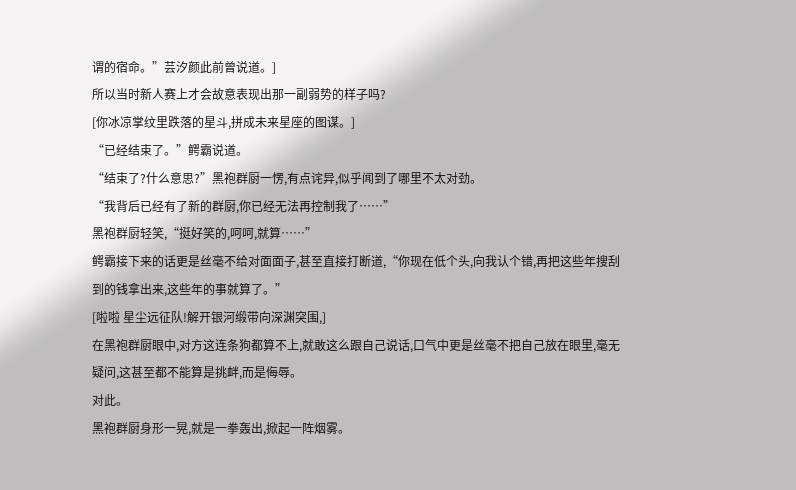谓的宿命。”芸汐颜此前曾说道。]
所以当时新人赛上才会故意表现出那一副弱势的样子吗?
[你冰凉掌纹里跌落的星斗,拼成未来星座的图谋。]
“已经结束了。”鳄霸说道。
“结束了?什么意思?”黑袍群厨一愣,有点诧异,似乎闻到了哪里不太对劲。
“我背后已经有了新的群厨,你已经无法再控制我了……”
黑袍群厨轻笑,“挺好笑的,呵呵,就算……”
鳄霸接下来的话更是丝毫不给对面面子,甚至直接打断道,“你现在低个头,向我认个错,再把这些年搜刮到的钱拿出来,这些年的事就算了。”
[啦啦 星尘远征队!解开银河缎带向深渊突围,]
在黑袍群厨眼中,对方这连条狗都算不上,就敢这么跟自己说话,口气中更是丝毫不把自己放在眼里,毫无疑问,这甚至都不能算是挑衅,而是侮辱。
对此。
黑袍群厨身形一晃,就是一拳轰出,掀起一阵烟雾。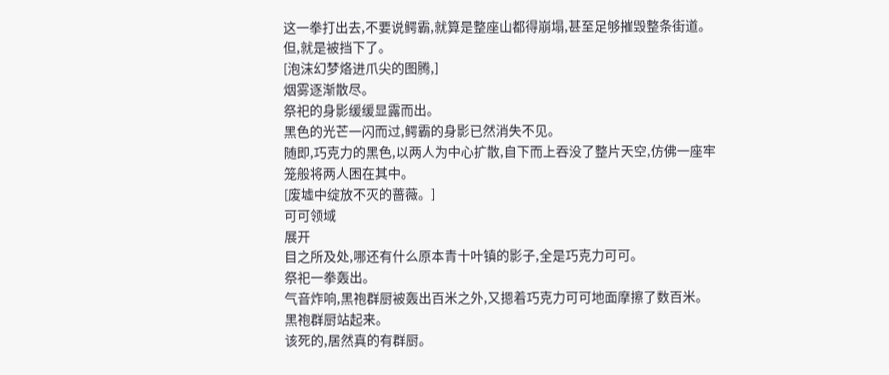这一拳打出去,不要说鳄霸,就算是整座山都得崩塌,甚至足够摧毁整条街道。
但,就是被挡下了。
[泡沫幻梦烙进爪尖的图腾,]
烟雾逐渐散尽。
祭祀的身影缓缓显露而出。
黑色的光芒一闪而过,鳄霸的身影已然消失不见。
随即,巧克力的黑色,以两人为中心扩散,自下而上吞没了整片天空,仿佛一座牢笼般将两人困在其中。
[废墟中绽放不灭的蔷薇。]
可可领域
展开
目之所及处,哪还有什么原本青十叶镇的影子,全是巧克力可可。
祭祀一拳轰出。
气音炸响,黑袍群厨被轰出百米之外,又摁着巧克力可可地面摩擦了数百米。
黑袍群厨站起来。
该死的,居然真的有群厨。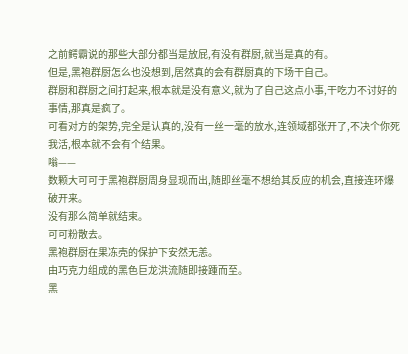之前鳄霸说的那些大部分都当是放屁,有没有群厨,就当是真的有。
但是,黑袍群厨怎么也没想到,居然真的会有群厨真的下场干自己。
群厨和群厨之间打起来,根本就是没有意义,就为了自己这点小事,干吃力不讨好的事情,那真是疯了。
可看对方的架势,完全是认真的,没有一丝一毫的放水,连领域都张开了,不决个你死我活,根本就不会有个结果。
嗡——
数颗大可可于黑袍群厨周身显现而出,随即丝毫不想给其反应的机会,直接连环爆破开来。
没有那么简单就结束。
可可粉散去。
黑袍群厨在果冻壳的保护下安然无恙。
由巧克力组成的黑色巨龙洪流随即接踵而至。
黑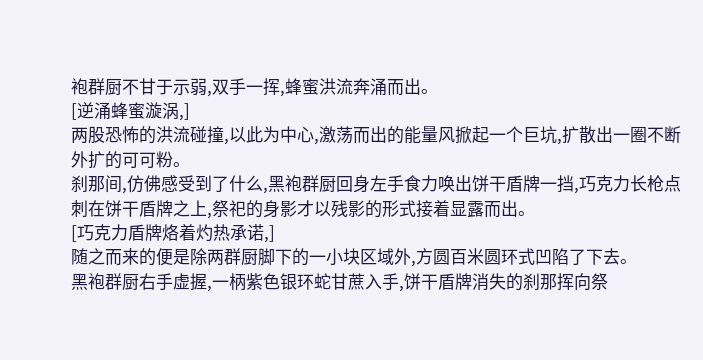袍群厨不甘于示弱,双手一挥,蜂蜜洪流奔涌而出。
[逆涌蜂蜜漩涡,]
两股恐怖的洪流碰撞,以此为中心,激荡而出的能量风掀起一个巨坑,扩散出一圈不断外扩的可可粉。
刹那间,仿佛感受到了什么,黑袍群厨回身左手食力唤出饼干盾牌一挡,巧克力长枪点刺在饼干盾牌之上,祭祀的身影才以残影的形式接着显露而出。
[巧克力盾牌烙着灼热承诺,]
随之而来的便是除两群厨脚下的一小块区域外,方圆百米圆环式凹陷了下去。
黑袍群厨右手虚握,一柄紫色银环蛇甘蔗入手,饼干盾牌消失的刹那挥向祭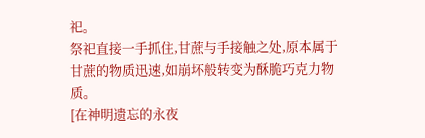祀。
祭祀直接一手抓住,甘蔗与手接触之处,原本属于甘蔗的物质迅速,如崩坏般转变为酥脆巧克力物质。
[在神明遗忘的永夜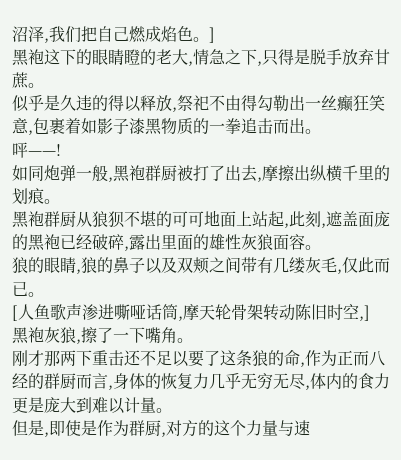沼泽,我们把自己燃成焰色。]
黑袍这下的眼睛瞪的老大,情急之下,只得是脱手放弃甘蔗。
似乎是久违的得以释放,祭祀不由得勾勒出一丝癫狂笑意,包裹着如影子漆黑物质的一拳追击而出。
呯——!
如同炮弹一般,黑袍群厨被打了出去,摩擦出纵横千里的划痕。
黑袍群厨从狼狈不堪的可可地面上站起,此刻,遮盖面庞的黑袍已经破碎,露出里面的雄性灰狼面容。
狼的眼睛,狼的鼻子以及双颊之间带有几缕灰毛,仅此而已。
[人鱼歌声渗进嘶哑话筒,摩天轮骨架转动陈旧时空,]
黑袍灰狼,擦了一下嘴角。
刚才那两下重击还不足以要了这条狼的命,作为正而八经的群厨而言,身体的恢复力几乎无穷无尽,体内的食力更是庞大到难以计量。
但是,即使是作为群厨,对方的这个力量与速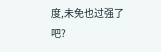度,未免也过强了吧?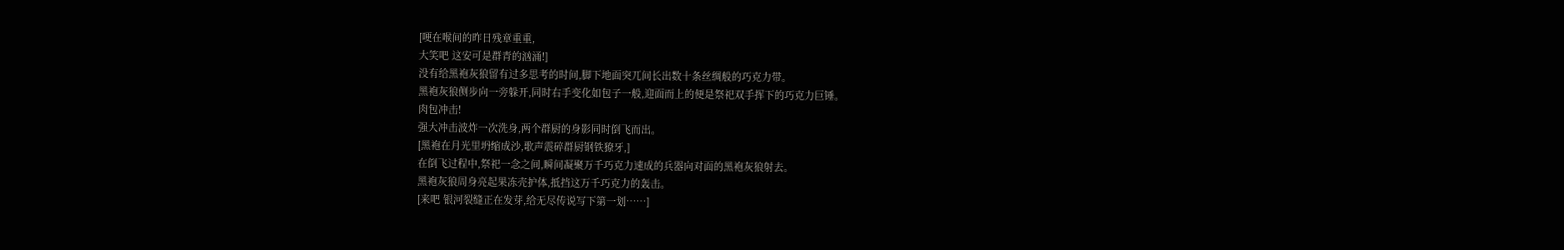[哽在喉间的昨日残章重重,
大笑吧 这安可是群青的汹涌!]
没有给黑袍灰狼留有过多思考的时间,脚下地面突兀间长出数十条丝绸般的巧克力带。
黑袍灰狼侧步向一旁躲开,同时右手变化如包子一般,迎面而上的便是祭祀双手挥下的巧克力巨锤。
肉包冲击!
强大冲击波炸一次洗身,两个群厨的身影同时倒飞而出。
[黑袍在月光里坍缩成沙,歌声震碎群厨钢铁獠牙,]
在倒飞过程中,祭祀一念之间,瞬间凝聚万千巧克力速成的兵器向对面的黑袍灰狼射去。
黑袍灰狼周身亮起果冻壳护体,抵挡这万千巧克力的轰击。
[来吧 银河裂缝正在发芽,给无尽传说写下第一划……]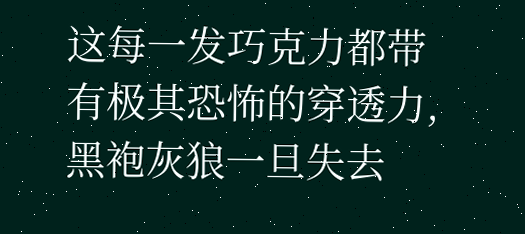这每一发巧克力都带有极其恐怖的穿透力,黑袍灰狼一旦失去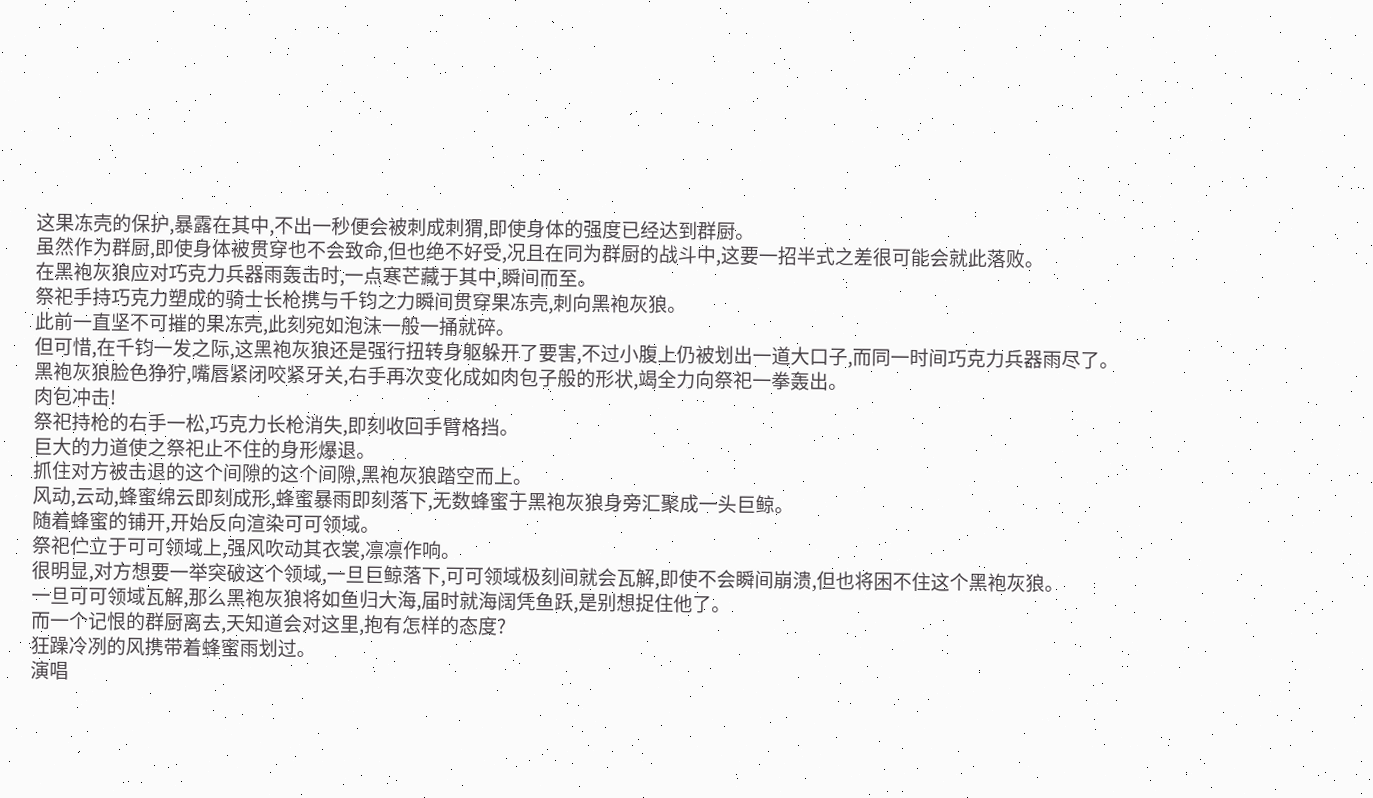这果冻壳的保护,暴露在其中,不出一秒便会被刺成刺猬,即使身体的强度已经达到群厨。
虽然作为群厨,即使身体被贯穿也不会致命,但也绝不好受,况且在同为群厨的战斗中,这要一招半式之差很可能会就此落败。
在黑袍灰狼应对巧克力兵器雨轰击时,一点寒芒藏于其中,瞬间而至。
祭祀手持巧克力塑成的骑士长枪携与千钧之力瞬间贯穿果冻壳,刺向黑袍灰狼。
此前一直坚不可摧的果冻壳,此刻宛如泡沫一般一捅就碎。
但可惜,在千钧一发之际,这黑袍灰狼还是强行扭转身躯躲开了要害,不过小腹上仍被划出一道大口子,而同一时间巧克力兵器雨尽了。
黑袍灰狼脸色狰狞,嘴唇紧闭咬紧牙关,右手再次变化成如肉包子般的形状,竭全力向祭祀一拳轰出。
肉包冲击!
祭祀持枪的右手一松,巧克力长枪消失,即刻收回手臂格挡。
巨大的力道使之祭祀止不住的身形爆退。
抓住对方被击退的这个间隙的这个间隙,黑袍灰狼踏空而上。
风动,云动,蜂蜜绵云即刻成形,蜂蜜暴雨即刻落下,无数蜂蜜于黑袍灰狼身旁汇聚成一头巨鲸。
随着蜂蜜的铺开,开始反向渲染可可领域。
祭祀伫立于可可领域上,强风吹动其衣裳,凛凛作响。
很明显,对方想要一举突破这个领域,一旦巨鲸落下,可可领域极刻间就会瓦解,即使不会瞬间崩溃,但也将困不住这个黑袍灰狼。
一旦可可领域瓦解,那么黑袍灰狼将如鱼归大海,届时就海阔凭鱼跃,是别想捉住他了。
而一个记恨的群厨离去,天知道会对这里,抱有怎样的态度?
狂躁冷冽的风携带着蜂蜜雨划过。
演唱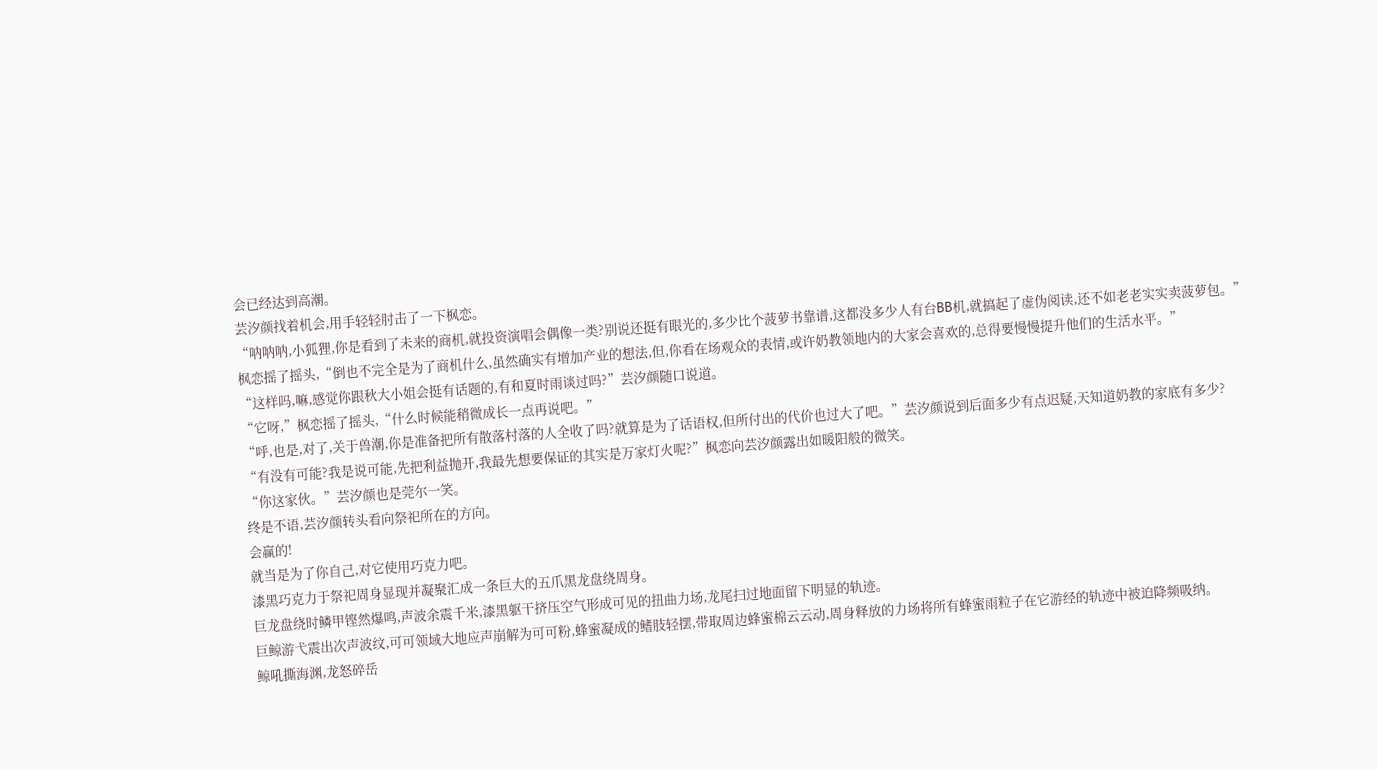会已经达到高潮。
芸汐颜找着机会,用手轻轻肘击了一下枫恋。
“呐呐呐,小狐狸,你是看到了未来的商机,就投资演唱会偶像一类?别说还挺有眼光的,多少比个菠萝书靠谱,这都没多少人有台BB机,就搞起了虚伪阅读,还不如老老实实卖菠萝包。”
枫恋摇了摇头,“倒也不完全是为了商机什么,虽然确实有增加产业的想法,但,你看在场观众的表情,或许奶教领地内的大家会喜欢的,总得要慢慢提升他们的生活水平。”
“这样吗,嘛,感觉你跟秋大小姐会挺有话题的,有和夏时雨谈过吗?”芸汐颜随口说道。
“它呀,”枫恋摇了摇头,“什么时候能稍微成长一点再说吧。”
“呼,也是,对了,关于兽潮,你是准备把所有散落村落的人全收了吗?就算是为了话语权,但所付出的代价也过大了吧。”芸汐颜说到后面多少有点迟疑,天知道奶教的家底有多少?
“有没有可能?我是说可能,先把利益抛开,我最先想要保证的其实是万家灯火呢?”枫恋向芸汐颜露出如暖阳般的微笑。
“你这家伙。”芸汐颜也是莞尔一笑。
终是不语,芸汐颜转头看向祭祀所在的方向。
会赢的!
就当是为了你自己,对它使用巧克力吧。
漆黑巧克力于祭祀周身显现并凝聚汇成一条巨大的五爪黑龙盘绕周身。
巨龙盘绕时鳞甲铿然爆鸣,声波余震千米,漆黑躯干挤压空气形成可见的扭曲力场,龙尾扫过地面留下明显的轨迹。
巨鲸游弋震出次声波纹,可可领域大地应声崩解为可可粉,蜂蜜凝成的鳍肢轻摆,带取周边蜂蜜棉云云动,周身释放的力场将所有蜂蜜雨粒子在它游经的轨迹中被迫降频吸纳。
鲸吼撕海渊,龙怒碎岳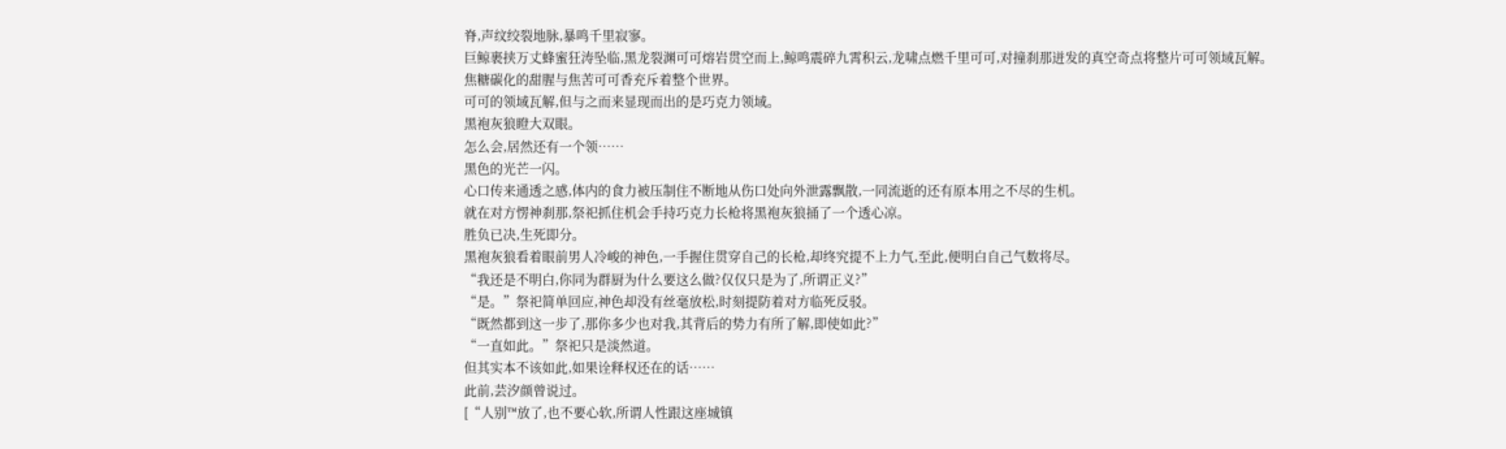脊,声纹绞裂地脉,暴鸣千里寂寥。
巨鲸裹挟万丈蜂蜜狂涛坠临,黑龙裂渊可可熔岩贯空而上,鲸鸣震碎九霄积云,龙啸点燃千里可可,对撞刹那迸发的真空奇点将整片可可领域瓦解。
焦糖碳化的甜腥与焦苦可可香充斥着整个世界。
可可的领域瓦解,但与之而来显现而出的是巧克力领域。
黑袍灰狼瞪大双眼。
怎么会,居然还有一个领……
黑色的光芒一闪。
心口传来通透之感,体内的食力被压制住不断地从伤口处向外泄露飘散,一同流逝的还有原本用之不尽的生机。
就在对方愣神刹那,祭祀抓住机会手持巧克力长枪将黑袍灰狼捅了一个透心凉。
胜负已决,生死即分。
黑袍灰狼看着眼前男人冷峻的神色,一手握住贯穿自己的长枪,却终究提不上力气,至此,便明白自己气数将尽。
“我还是不明白,你同为群厨为什么要这么做?仅仅只是为了,所谓正义?”
“是。”祭祀简单回应,神色却没有丝毫放松,时刻提防着对方临死反驳。
“既然都到这一步了,那你多少也对我,其背后的势力有所了解,即使如此?”
“一直如此。”祭祀只是淡然道。
但其实本不该如此,如果诠释权还在的话……
此前,芸汐颜曾说过。
[“人别™放了,也不要心软,所谓人性跟这座城镇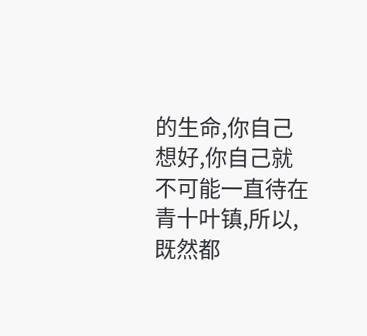的生命,你自己想好,你自己就不可能一直待在青十叶镇,所以,既然都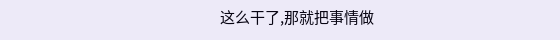这么干了,那就把事情做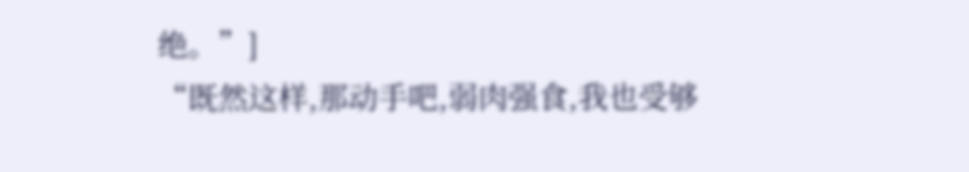绝。”]
“既然这样,那动手吧,弱肉强食,我也受够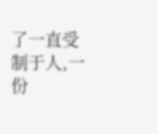了一直受制于人,一份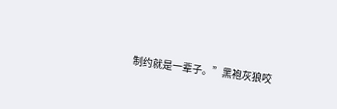制约就是一辈子。”黑袍灰狼咬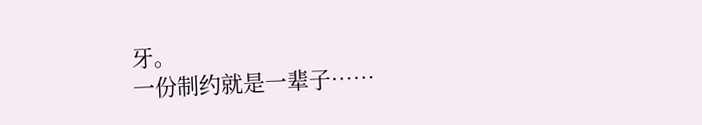牙。
一份制约就是一辈子……